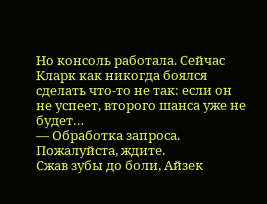Но консоль работала. Сейчас Кларк как никогда боялся сделать что-то не так: если он не успеет, второго шанса уже не будет…
— Обработка запроса. Пожалуйста, ждите.
Сжав зубы до боли, Айзек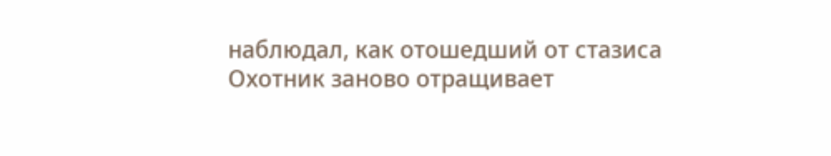наблюдал, как отошедший от стазиса Охотник заново отращивает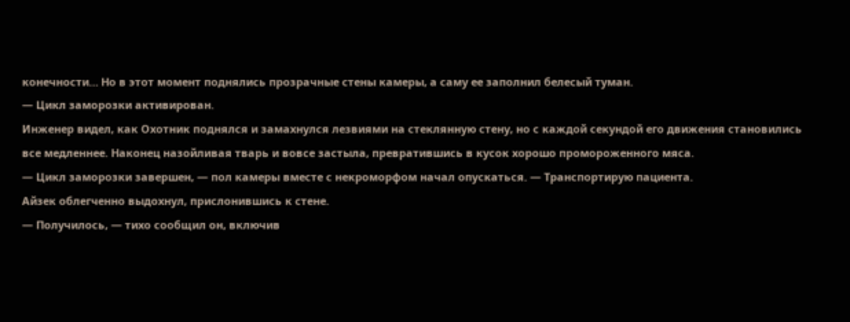конечности… Но в этот момент поднялись прозрачные стены камеры, а саму ее заполнил белесый туман.
— Цикл заморозки активирован.
Инженер видел, как Охотник поднялся и замахнулся лезвиями на стеклянную стену, но с каждой секундой его движения становились все медленнее. Наконец назойливая тварь и вовсе застыла, превратившись в кусок хорошо промороженного мяса.
— Цикл заморозки завершен, — пол камеры вместе с некроморфом начал опускаться. — Транспортирую пациента.
Айзек облегченно выдохнул, прислонившись к стене.
— Получилось, — тихо сообщил он, включив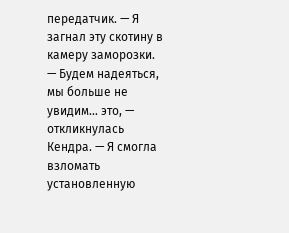передатчик. — Я загнал эту скотину в камеру заморозки.
— Будем надеяться, мы больше не увидим… это, — откликнулась Кендра. — Я смогла взломать установленную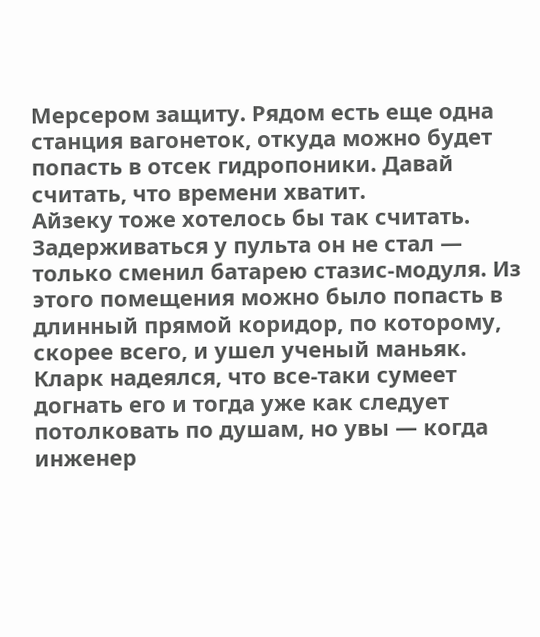Мерсером защиту. Рядом есть еще одна станция вагонеток, откуда можно будет попасть в отсек гидропоники. Давай считать, что времени хватит.
Айзеку тоже хотелось бы так считать. Задерживаться у пульта он не стал — только сменил батарею стазис-модуля. Из этого помещения можно было попасть в длинный прямой коридор, по которому, скорее всего, и ушел ученый маньяк. Кларк надеялся, что все-таки сумеет догнать его и тогда уже как следует потолковать по душам, но увы — когда инженер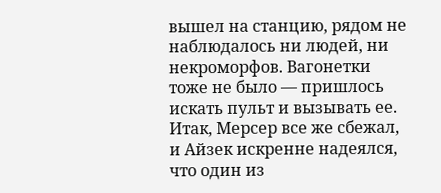вышел на станцию, рядом не наблюдалось ни людей, ни некроморфов. Вагонетки тоже не было — пришлось искать пульт и вызывать ее.
Итак, Мерсер все же сбежал, и Айзек искренне надеялся, что один из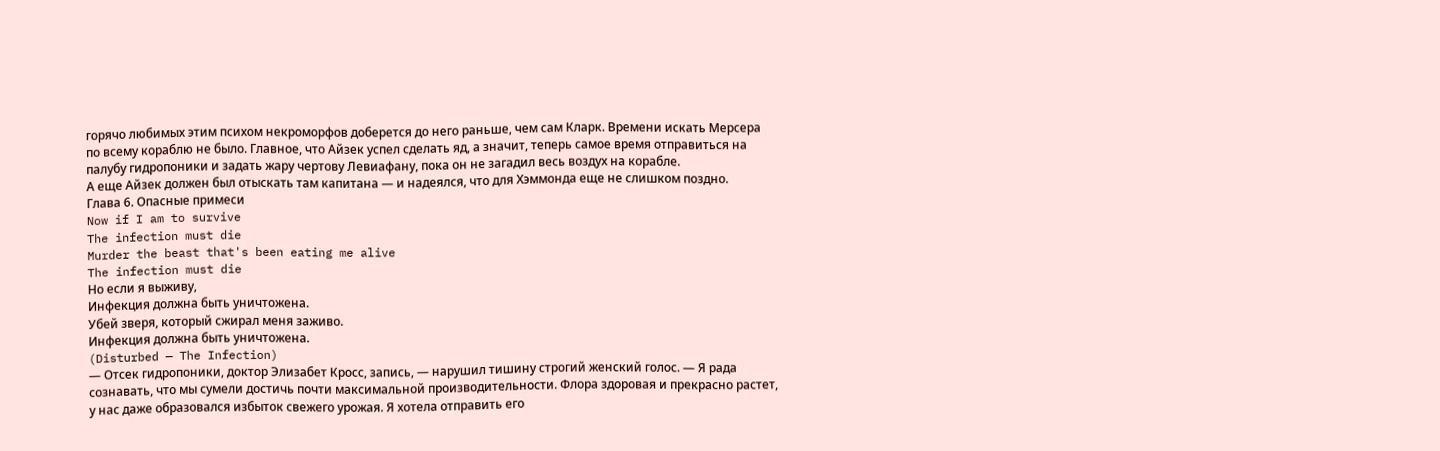горячо любимых этим психом некроморфов доберется до него раньше, чем сам Кларк. Времени искать Мерсера по всему кораблю не было. Главное, что Айзек успел сделать яд, а значит, теперь самое время отправиться на палубу гидропоники и задать жару чертову Левиафану, пока он не загадил весь воздух на корабле.
А еще Айзек должен был отыскать там капитана — и надеялся, что для Хэммонда еще не слишком поздно.
Глава 6. Опасные примеси
Now if I am to survive
The infection must die
Murder the beast that's been eating me alive
The infection must die
Но если я выживу,
Инфекция должна быть уничтожена.
Убей зверя, который сжирал меня заживо.
Инфекция должна быть уничтожена.
(Disturbed — The Infection)
— Отсек гидропоники, доктор Элизабет Кросс, запись, — нарушил тишину строгий женский голос. — Я рада сознавать, что мы сумели достичь почти максимальной производительности. Флора здоровая и прекрасно растет, у нас даже образовался избыток свежего урожая. Я хотела отправить его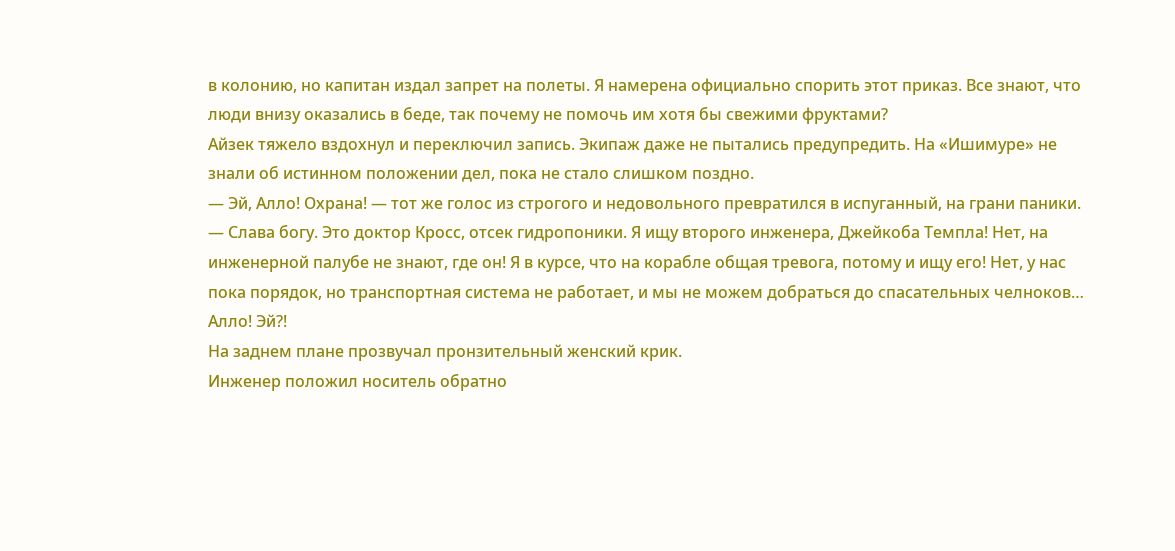в колонию, но капитан издал запрет на полеты. Я намерена официально спорить этот приказ. Все знают, что люди внизу оказались в беде, так почему не помочь им хотя бы свежими фруктами?
Айзек тяжело вздохнул и переключил запись. Экипаж даже не пытались предупредить. На «Ишимуре» не знали об истинном положении дел, пока не стало слишком поздно.
— Эй, Алло! Охрана! — тот же голос из строгого и недовольного превратился в испуганный, на грани паники. — Слава богу. Это доктор Кросс, отсек гидропоники. Я ищу второго инженера, Джейкоба Темпла! Нет, на инженерной палубе не знают, где он! Я в курсе, что на корабле общая тревога, потому и ищу его! Нет, у нас пока порядок, но транспортная система не работает, и мы не можем добраться до спасательных челноков… Алло! Эй?!
На заднем плане прозвучал пронзительный женский крик.
Инженер положил носитель обратно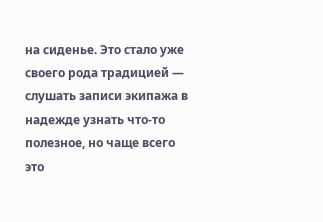на сиденье. Это стало уже своего рода традицией — слушать записи экипажа в надежде узнать что-то полезное, но чаще всего это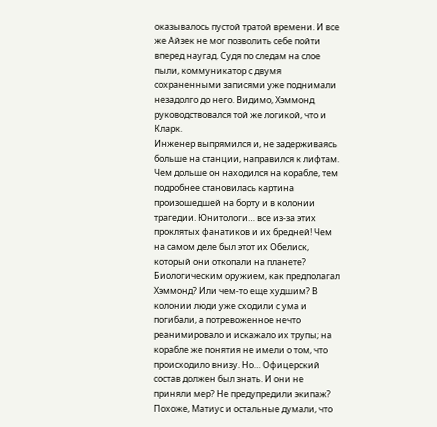оказывалось пустой тратой времени. И все же Айзек не мог позволить себе пойти вперед наугад. Судя по следам на слое пыли, коммуникатор с двумя сохраненными записями уже поднимали незадолго до него. Видимо, Хэммонд руководствовался той же логикой, что и Кларк.
Инженер выпрямился и, не задерживаясь больше на станции, направился к лифтам.
Чем дольше он находился на корабле, тем подробнее становилась картина произошедшей на борту и в колонии трагедии. Юнитологи… все из-за этих проклятых фанатиков и их бредней! Чем на самом деле был этот их Обелиск, который они откопали на планете? Биологическим оружием, как предполагал Хэммонд? Или чем-то еще худшим? В колонии люди уже сходили с ума и погибали, а потревоженное нечто реанимировало и искажало их трупы; на корабле же понятия не имели о том, что происходило внизу. Но… Офицерский состав должен был знать. И они не приняли мер? Не предупредили экипаж? Похоже, Матиус и остальные думали, что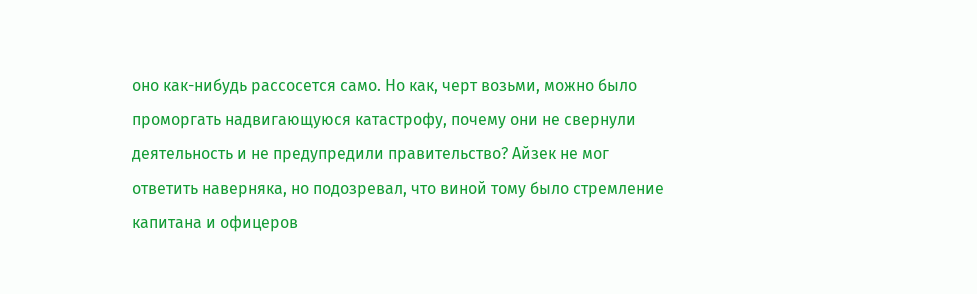оно как-нибудь рассосется само. Но как, черт возьми, можно было проморгать надвигающуюся катастрофу, почему они не свернули деятельность и не предупредили правительство? Айзек не мог ответить наверняка, но подозревал, что виной тому было стремление капитана и офицеров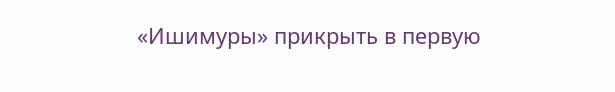«Ишимуры» прикрыть в первую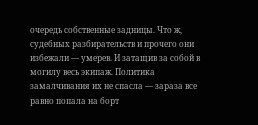очередь собственные задницы. Что ж, судебных разбирательств и прочего они избежали — умерев. И затащив за собой в могилу весь экипаж. Политика замалчивания их не спасла — зараза все равно попала на борт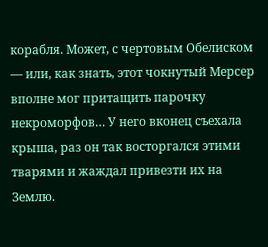корабля. Может, с чертовым Обелиском — или, как знать, этот чокнутый Мерсер вполне мог притащить парочку некроморфов… У него вконец съехала крыша, раз он так восторгался этими тварями и жаждал привезти их на Землю.